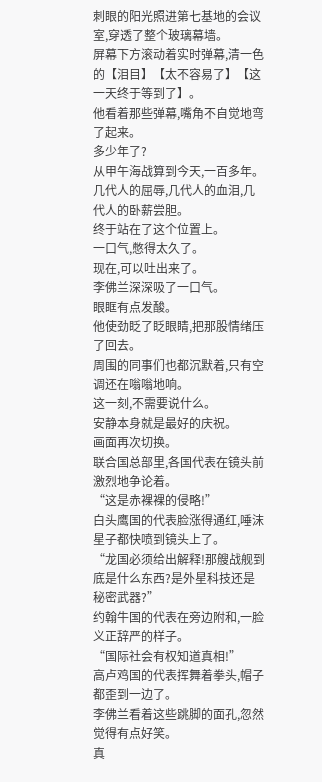刺眼的阳光照进第七基地的会议室,穿透了整个玻璃幕墙。
屏幕下方滚动着实时弹幕,清一色的【泪目】【太不容易了】【这一天终于等到了】。
他看着那些弹幕,嘴角不自觉地弯了起来。
多少年了?
从甲午海战算到今天,一百多年。
几代人的屈辱,几代人的血泪,几代人的卧薪尝胆。
终于站在了这个位置上。
一口气,憋得太久了。
现在,可以吐出来了。
李佛兰深深吸了一口气。
眼眶有点发酸。
他使劲眨了眨眼睛,把那股情绪压了回去。
周围的同事们也都沉默着,只有空调还在嗡嗡地响。
这一刻,不需要说什么。
安静本身就是最好的庆祝。
画面再次切换。
联合国总部里,各国代表在镜头前激烈地争论着。
“这是赤裸裸的侵略!”
白头鹰国的代表脸涨得通红,唾沫星子都快喷到镜头上了。
“龙国必须给出解释!那艘战舰到底是什么东西?是外星科技还是秘密武器?”
约翰牛国的代表在旁边附和,一脸义正辞严的样子。
“国际社会有权知道真相!”
高卢鸡国的代表挥舞着拳头,帽子都歪到一边了。
李佛兰看着这些跳脚的面孔,忽然觉得有点好笑。
真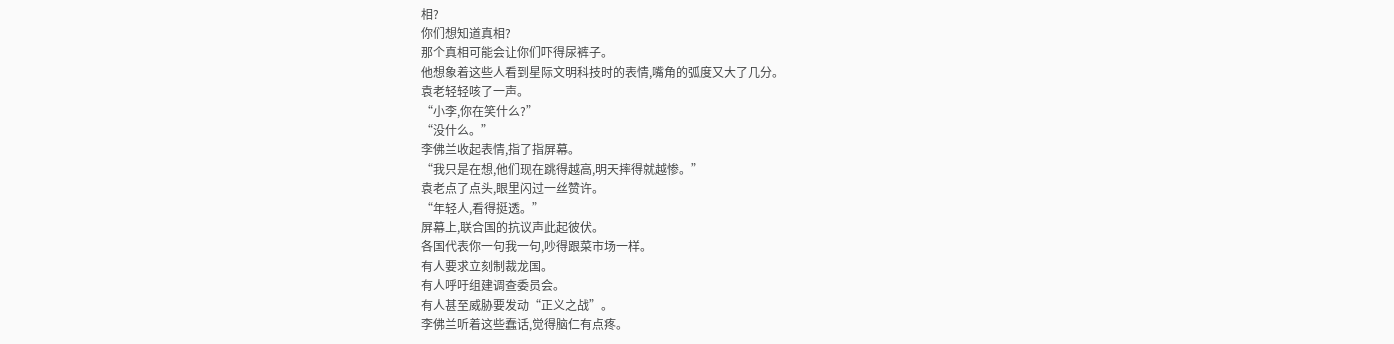相?
你们想知道真相?
那个真相可能会让你们吓得尿裤子。
他想象着这些人看到星际文明科技时的表情,嘴角的弧度又大了几分。
袁老轻轻咳了一声。
“小李,你在笑什么?”
“没什么。”
李佛兰收起表情,指了指屏幕。
“我只是在想,他们现在跳得越高,明天摔得就越惨。”
袁老点了点头,眼里闪过一丝赞许。
“年轻人,看得挺透。”
屏幕上,联合国的抗议声此起彼伏。
各国代表你一句我一句,吵得跟菜市场一样。
有人要求立刻制裁龙国。
有人呼吁组建调查委员会。
有人甚至威胁要发动“正义之战”。
李佛兰听着这些蠢话,觉得脑仁有点疼。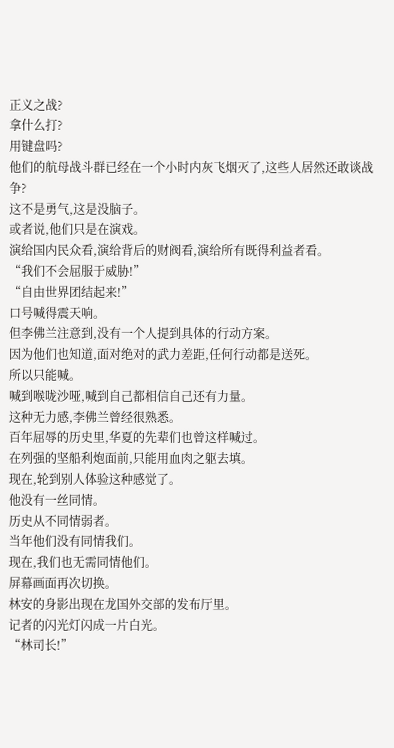正义之战?
拿什么打?
用键盘吗?
他们的航母战斗群已经在一个小时内灰飞烟灭了,这些人居然还敢谈战争?
这不是勇气,这是没脑子。
或者说,他们只是在演戏。
演给国内民众看,演给背后的财阀看,演给所有既得利益者看。
“我们不会屈服于威胁!”
“自由世界团结起来!”
口号喊得震天响。
但李佛兰注意到,没有一个人提到具体的行动方案。
因为他们也知道,面对绝对的武力差距,任何行动都是送死。
所以只能喊。
喊到喉咙沙哑,喊到自己都相信自己还有力量。
这种无力感,李佛兰曾经很熟悉。
百年屈辱的历史里,华夏的先辈们也曾这样喊过。
在列强的坚船利炮面前,只能用血肉之躯去填。
现在,轮到别人体验这种感觉了。
他没有一丝同情。
历史从不同情弱者。
当年他们没有同情我们。
现在,我们也无需同情他们。
屏幕画面再次切换。
林安的身影出现在龙国外交部的发布厅里。
记者的闪光灯闪成一片白光。
“林司长!”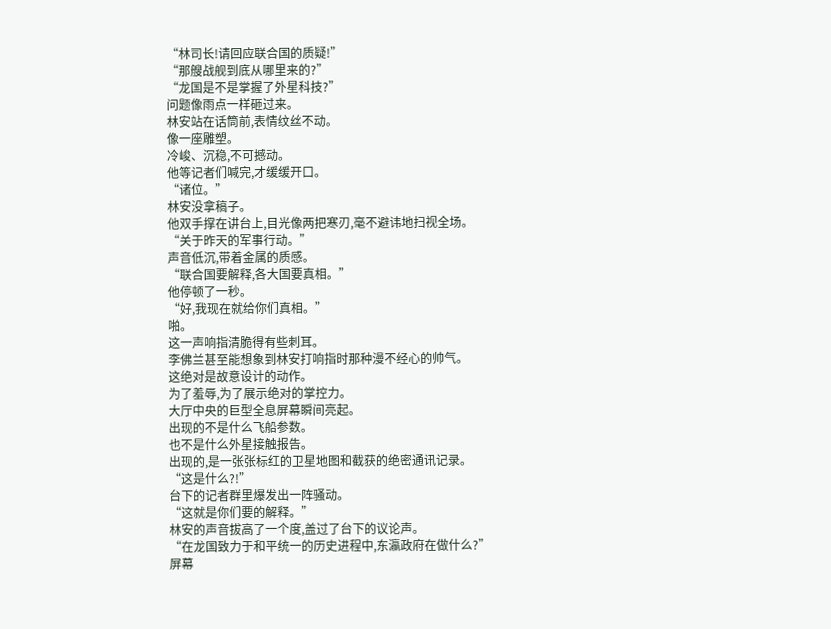“林司长!请回应联合国的质疑!”
“那艘战舰到底从哪里来的?”
“龙国是不是掌握了外星科技?”
问题像雨点一样砸过来。
林安站在话筒前,表情纹丝不动。
像一座雕塑。
冷峻、沉稳,不可撼动。
他等记者们喊完,才缓缓开口。
“诸位。”
林安没拿稿子。
他双手撑在讲台上,目光像两把寒刃,毫不避讳地扫视全场。
“关于昨天的军事行动。”
声音低沉,带着金属的质感。
“联合国要解释,各大国要真相。”
他停顿了一秒。
“好,我现在就给你们真相。”
啪。
这一声响指清脆得有些刺耳。
李佛兰甚至能想象到林安打响指时那种漫不经心的帅气。
这绝对是故意设计的动作。
为了羞辱,为了展示绝对的掌控力。
大厅中央的巨型全息屏幕瞬间亮起。
出现的不是什么飞船参数。
也不是什么外星接触报告。
出现的,是一张张标红的卫星地图和截获的绝密通讯记录。
“这是什么?!”
台下的记者群里爆发出一阵骚动。
“这就是你们要的解释。”
林安的声音拔高了一个度,盖过了台下的议论声。
“在龙国致力于和平统一的历史进程中,东瀛政府在做什么?”
屏幕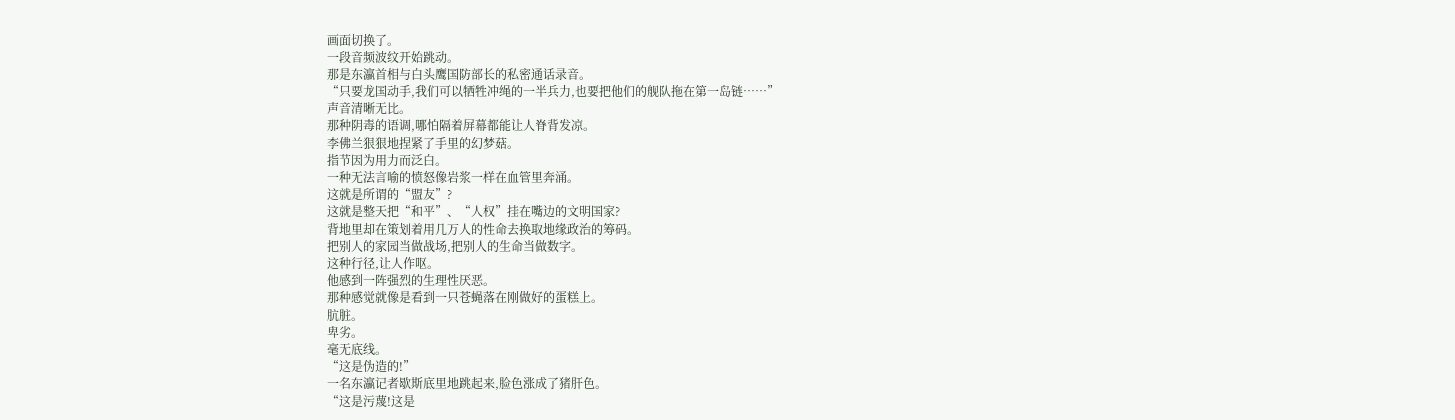画面切换了。
一段音频波纹开始跳动。
那是东瀛首相与白头鹰国防部长的私密通话录音。
“只要龙国动手,我们可以牺牲冲绳的一半兵力,也要把他们的舰队拖在第一岛链……”
声音清晰无比。
那种阴毒的语调,哪怕隔着屏幕都能让人脊背发凉。
李佛兰狠狠地捏紧了手里的幻梦菇。
指节因为用力而泛白。
一种无法言喻的愤怒像岩浆一样在血管里奔涌。
这就是所谓的“盟友”?
这就是整天把“和平”、“人权”挂在嘴边的文明国家?
背地里却在策划着用几万人的性命去换取地缘政治的筹码。
把别人的家园当做战场,把别人的生命当做数字。
这种行径,让人作呕。
他感到一阵强烈的生理性厌恶。
那种感觉就像是看到一只苍蝇落在刚做好的蛋糕上。
肮脏。
卑劣。
毫无底线。
“这是伪造的!”
一名东瀛记者歇斯底里地跳起来,脸色涨成了猪肝色。
“这是污蔑!这是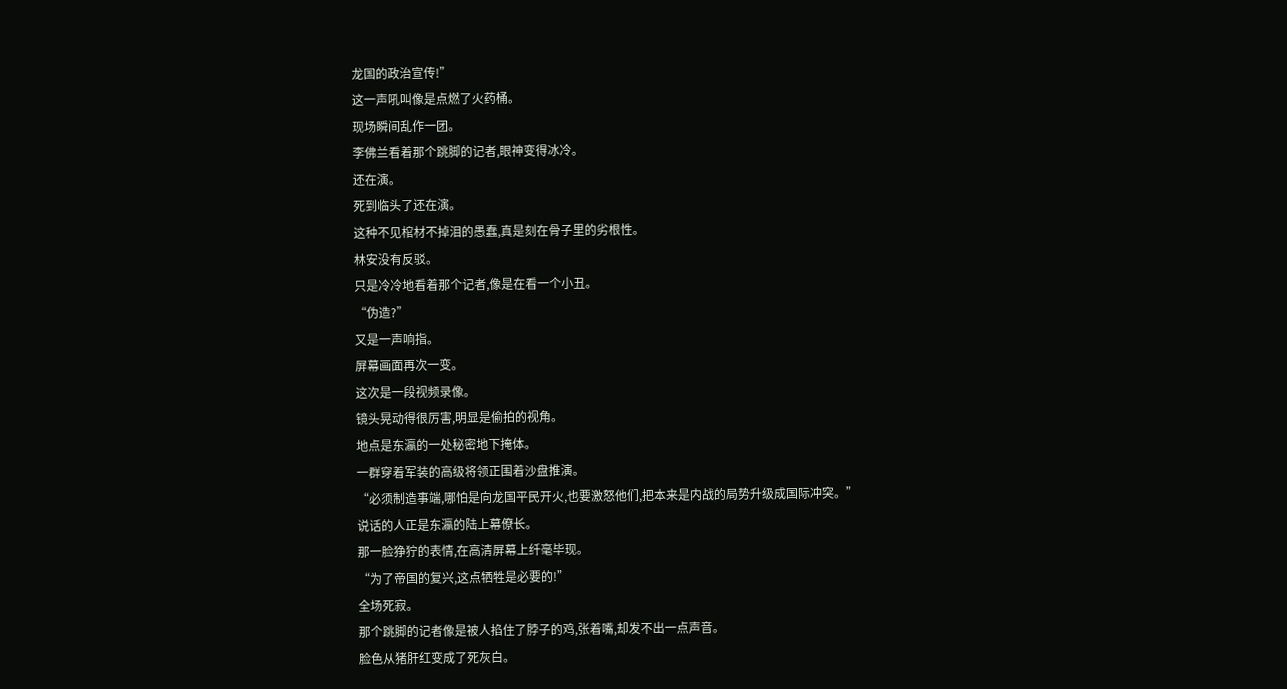龙国的政治宣传!”
这一声吼叫像是点燃了火药桶。
现场瞬间乱作一团。
李佛兰看着那个跳脚的记者,眼神变得冰冷。
还在演。
死到临头了还在演。
这种不见棺材不掉泪的愚蠢,真是刻在骨子里的劣根性。
林安没有反驳。
只是冷冷地看着那个记者,像是在看一个小丑。
“伪造?”
又是一声响指。
屏幕画面再次一变。
这次是一段视频录像。
镜头晃动得很厉害,明显是偷拍的视角。
地点是东瀛的一处秘密地下掩体。
一群穿着军装的高级将领正围着沙盘推演。
“必须制造事端,哪怕是向龙国平民开火,也要激怒他们,把本来是内战的局势升级成国际冲突。”
说话的人正是东瀛的陆上幕僚长。
那一脸狰狞的表情,在高清屏幕上纤毫毕现。
“为了帝国的复兴,这点牺牲是必要的!”
全场死寂。
那个跳脚的记者像是被人掐住了脖子的鸡,张着嘴,却发不出一点声音。
脸色从猪肝红变成了死灰白。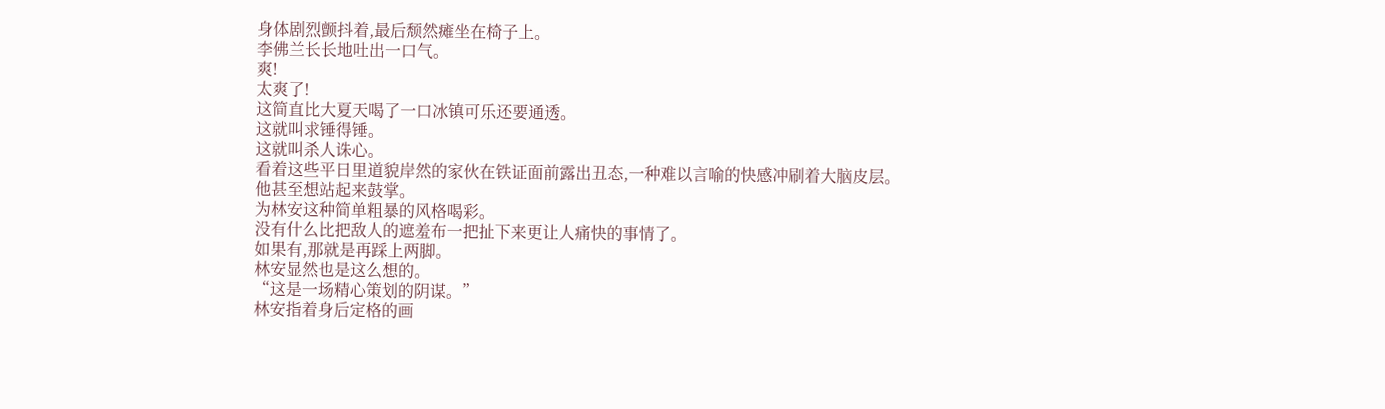身体剧烈颤抖着,最后颓然瘫坐在椅子上。
李佛兰长长地吐出一口气。
爽!
太爽了!
这简直比大夏天喝了一口冰镇可乐还要通透。
这就叫求锤得锤。
这就叫杀人诛心。
看着这些平日里道貌岸然的家伙在铁证面前露出丑态,一种难以言喻的快感冲刷着大脑皮层。
他甚至想站起来鼓掌。
为林安这种简单粗暴的风格喝彩。
没有什么比把敌人的遮羞布一把扯下来更让人痛快的事情了。
如果有,那就是再踩上两脚。
林安显然也是这么想的。
“这是一场精心策划的阴谋。”
林安指着身后定格的画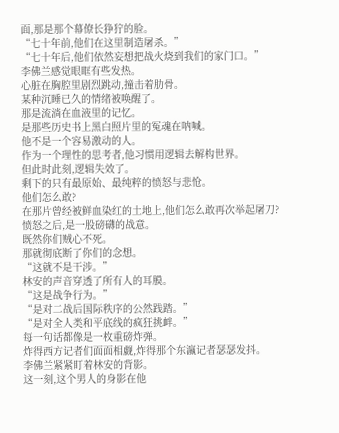面,那是那个幕僚长狰狞的脸。
“七十年前,他们在这里制造屠杀。”
“七十年后,他们依然妄想把战火烧到我们的家门口。”
李佛兰感觉眼眶有些发热。
心脏在胸腔里剧烈跳动,撞击着肋骨。
某种沉睡已久的情绪被唤醒了。
那是流淌在血液里的记忆。
是那些历史书上黑白照片里的冤魂在呐喊。
他不是一个容易激动的人。
作为一个理性的思考者,他习惯用逻辑去解构世界。
但此时此刻,逻辑失效了。
剩下的只有最原始、最纯粹的愤怒与悲怆。
他们怎么敢?
在那片曾经被鲜血染红的土地上,他们怎么敢再次举起屠刀?
愤怒之后,是一股磅礴的战意。
既然你们贼心不死。
那就彻底断了你们的念想。
“这就不是干涉。”
林安的声音穿透了所有人的耳膜。
“这是战争行为。”
“是对二战后国际秩序的公然践踏。”
“是对全人类和平底线的疯狂挑衅。”
每一句话都像是一枚重磅炸弹。
炸得西方记者们面面相觑,炸得那个东瀛记者瑟瑟发抖。
李佛兰紧紧盯着林安的背影。
这一刻,这个男人的身影在他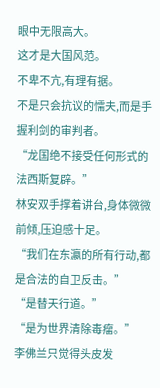眼中无限高大。
这才是大国风范。
不卑不亢,有理有据。
不是只会抗议的懦夫,而是手握利剑的审判者。
“龙国绝不接受任何形式的法西斯复辟。”
林安双手撑着讲台,身体微微前倾,压迫感十足。
“我们在东瀛的所有行动,都是合法的自卫反击。”
“是替天行道。”
“是为世界清除毒瘤。”
李佛兰只觉得头皮发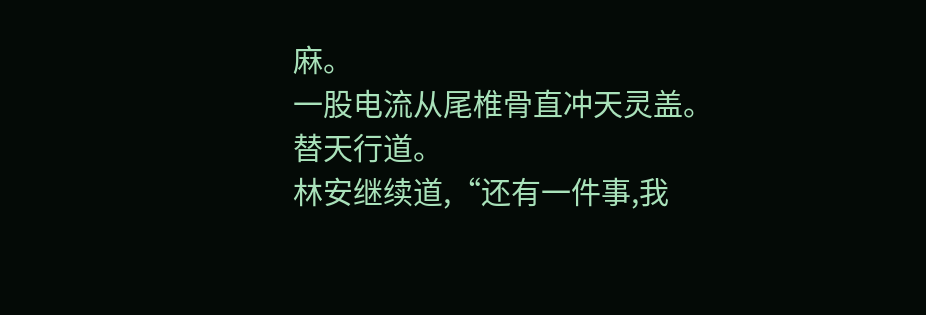麻。
一股电流从尾椎骨直冲天灵盖。
替天行道。
林安继续道,“还有一件事,我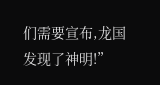们需要宣布,龙国发现了神明!”